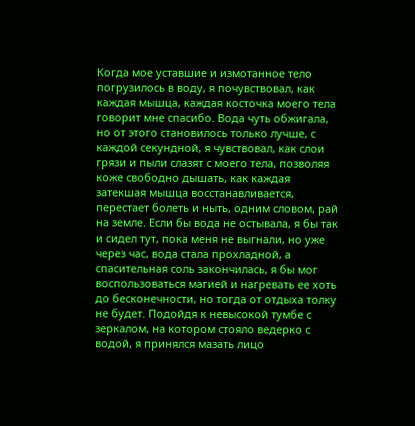Когда мое уставшие и измотанное тело погрузилось в воду, я почувствовал, как каждая мышца, каждая косточка моего тела говорит мне спасибо. Вода чуть обжигала, но от этого становилось только лучше, с каждой секундной, я чувствовал, как слои грязи и пыли слазят с моего тела, позволяя коже свободно дышать, как каждая затекшая мышца восстанавливается, перестает болеть и ныть, одним словом, рай на земле. Если бы вода не остывала, я бы так и сидел тут, пока меня не выгнали, но уже через час, вода стала прохладной, а спасительная соль закончилась, я бы мог воспользоваться магией и нагревать ее хоть до бесконечности, но тогда от отдыха толку не будет. Подойдя к невысокой тумбе с зеркалом, на котором стояло ведерко с водой, я принялся мазать лицо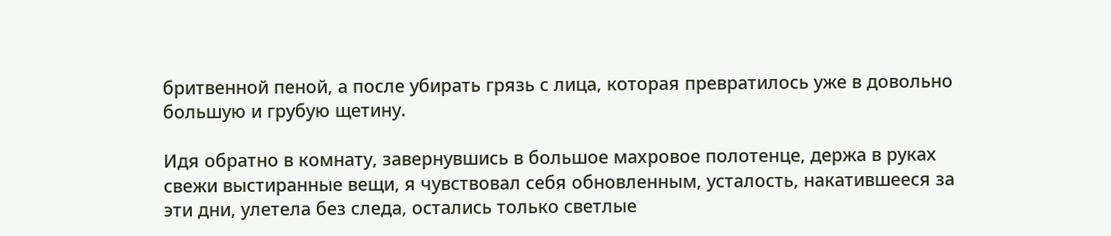бритвенной пеной, а после убирать грязь с лица, которая превратилось уже в довольно большую и грубую щетину.

Идя обратно в комнату, завернувшись в большое махровое полотенце, держа в руках свежи выстиранные вещи, я чувствовал себя обновленным, усталость, накатившееся за эти дни, улетела без следа, остались только светлые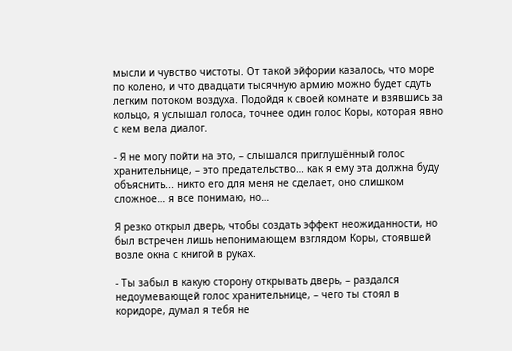мысли и чувство чистоты. От такой эйфории казалось, что море по колено, и что двадцати тысячную армию можно будет сдуть легким потоком воздуха. Подойдя к своей комнате и взявшись за кольцо, я услышал голоса, точнее один голос Коры, которая явно с кем вела диалог.

- Я не могу пойти на это, – слышался приглушённый голос хранительнице, – это предательство… как я ему эта должна буду объяснить... никто его для меня не сделает, оно слишком сложное… я все понимаю, но…

Я резко открыл дверь, чтобы создать эффект неожиданности, но был встречен лишь непонимающем взглядом Коры, стоявшей возле окна с книгой в руках.

- Ты забыл в какую сторону открывать дверь, – раздался недоумевающей голос хранительнице, – чего ты стоял в коридоре, думал я тебя не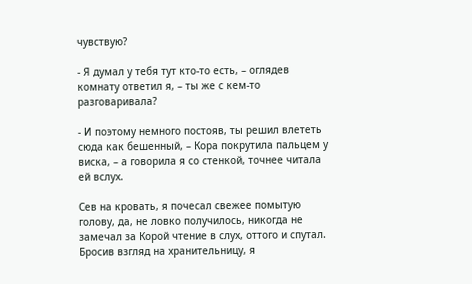чувствую?

- Я думал у тебя тут кто-то есть, – оглядев комнату ответил я, – ты же с кем-то разговаривала?

- И поэтому немного постояв, ты решил влететь сюда как бешенный, – Кора покрутила пальцем у виска, – а говорила я со стенкой, точнее читала ей вслух.

Сев на кровать, я почесал свежее помытую голову, да, не ловко получилось, никогда не замечал за Корой чтение в слух, оттого и спутал. Бросив взгляд на хранительницу, я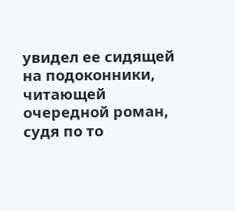увидел ее сидящей на подоконники, читающей очередной роман, судя по то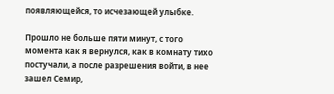появляющейся, то исчезающей улыбке.

Прошло не больше пяти минут, с того момента как я вернулся, как в комнату тихо постучали, а после разрешения войти, в нее зашел Семир,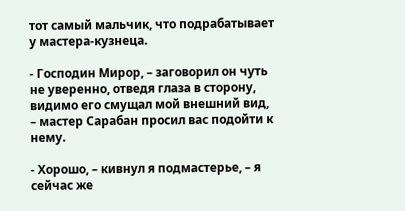тот самый мальчик, что подрабатывает у мастера-кузнеца.

- Господин Мирор, – заговорил он чуть не уверенно, отведя глаза в сторону, видимо его смущал мой внешний вид, – мастер Сарабан просил вас подойти к нему.

- Хорошо, – кивнул я подмастерье, – я сейчас же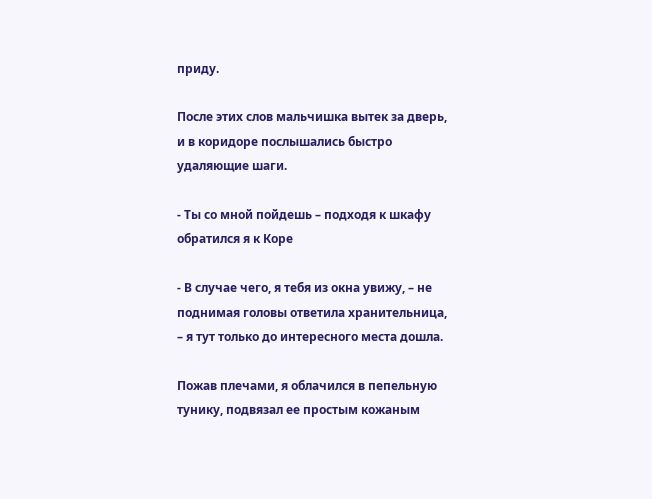приду.

После этих слов мальчишка вытек за дверь, и в коридоре послышались быстро удаляющие шаги.

- Ты со мной пойдешь – подходя к шкафу обратился я к Коре

- В случае чего, я тебя из окна увижу, – не поднимая головы ответила хранительница, – я тут только до интересного места дошла.

Пожав плечами, я облачился в пепельную тунику, подвязал ее простым кожаным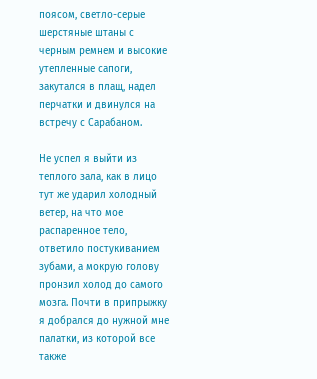поясом, светло-серые шерстяные штаны с черным ремнем и высокие утепленные сапоги, закутался в плащ, надел перчатки и двинулся на встречу с Сарабаном.

Не успел я выйти из теплого зала, как в лицо тут же ударил холодный ветер, на что мое распаренное тело, ответило постукиванием зубами, а мокрую голову пронзил холод до самого мозга. Почти в припрыжку я добрался до нужной мне палатки, из которой все также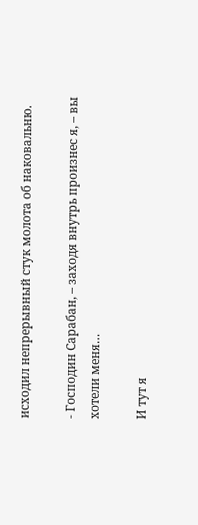исходил непрерывный стук молота об наковальню.

- Господин Сарабан, – заходя внутрь произнес я, – вы хотели меня…

И тут я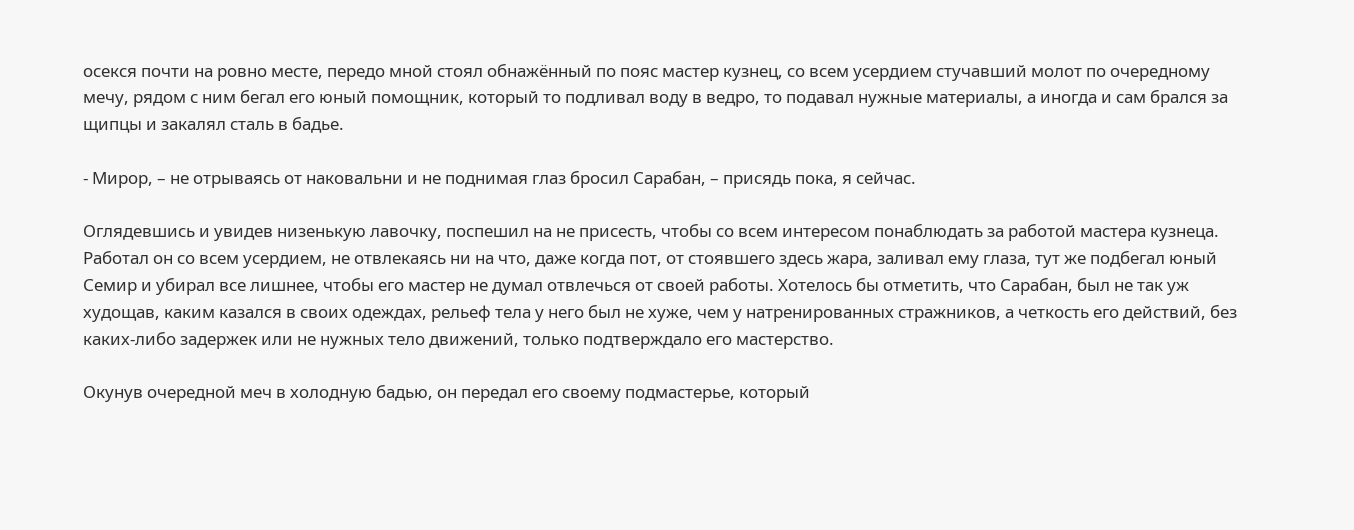осекся почти на ровно месте, передо мной стоял обнажённый по пояс мастер кузнец, со всем усердием стучавший молот по очередному мечу, рядом с ним бегал его юный помощник, который то подливал воду в ведро, то подавал нужные материалы, а иногда и сам брался за щипцы и закалял сталь в бадье.

- Мирор, – не отрываясь от наковальни и не поднимая глаз бросил Сарабан, – присядь пока, я сейчас.

Оглядевшись и увидев низенькую лавочку, поспешил на не присесть, чтобы со всем интересом понаблюдать за работой мастера кузнеца. Работал он со всем усердием, не отвлекаясь ни на что, даже когда пот, от стоявшего здесь жара, заливал ему глаза, тут же подбегал юный Семир и убирал все лишнее, чтобы его мастер не думал отвлечься от своей работы. Хотелось бы отметить, что Сарабан, был не так уж худощав, каким казался в своих одеждах, рельеф тела у него был не хуже, чем у натренированных стражников, а четкость его действий, без каких-либо задержек или не нужных тело движений, только подтверждало его мастерство.

Окунув очередной меч в холодную бадью, он передал его своему подмастерье, который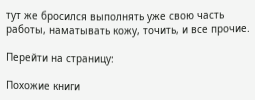тут же бросился выполнять уже свою часть работы, наматывать кожу, точить, и все прочие.

Перейти на страницу:

Похожие книги